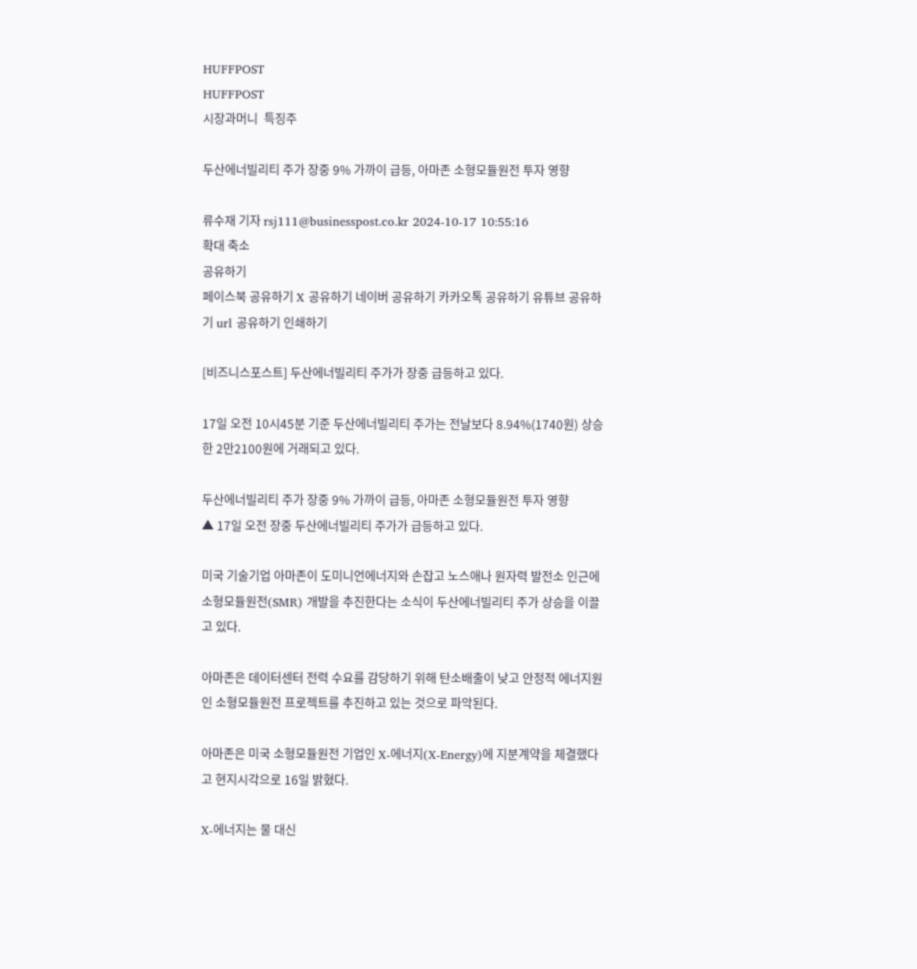HUFFPOST
HUFFPOST
시장과머니  특징주

두산에너빌리티 주가 장중 9% 가까이 급등, 아마존 소형모듈원전 투자 영향

류수재 기자 rsj111@businesspost.co.kr 2024-10-17 10:55:16
확대 축소
공유하기
페이스북 공유하기 X 공유하기 네이버 공유하기 카카오톡 공유하기 유튜브 공유하기 url 공유하기 인쇄하기

[비즈니스포스트] 두산에너빌리티 주가가 장중 급등하고 있다.

17일 오전 10시45분 기준 두산에너빌리티 주가는 전날보다 8.94%(1740원) 상승한 2만2100원에 거래되고 있다.

두산에너빌리티 주가 장중 9% 가까이 급등, 아마존 소형모듈원전 투자 영향
▲ 17일 오전 장중 두산에너빌리티 주가가 급등하고 있다.

미국 기술기업 아마존이 도미니언에너지와 손잡고 노스애나 원자력 발전소 인근에 소형모듈원전(SMR) 개발을 추진한다는 소식이 두산에너빌리티 주가 상승을 이끌고 있다.

아마존은 데이터센터 전력 수요를 감당하기 위해 탄소배출이 낮고 안정적 에너지원인 소형모듈원전 프로젝트를 추진하고 있는 것으로 파악된다.

아마존은 미국 소형모듈원전 기업인 X-에너지(X-Energy)에 지분계약을 체결했다고 현지시각으로 16일 밝혔다.

X-에너지는 물 대신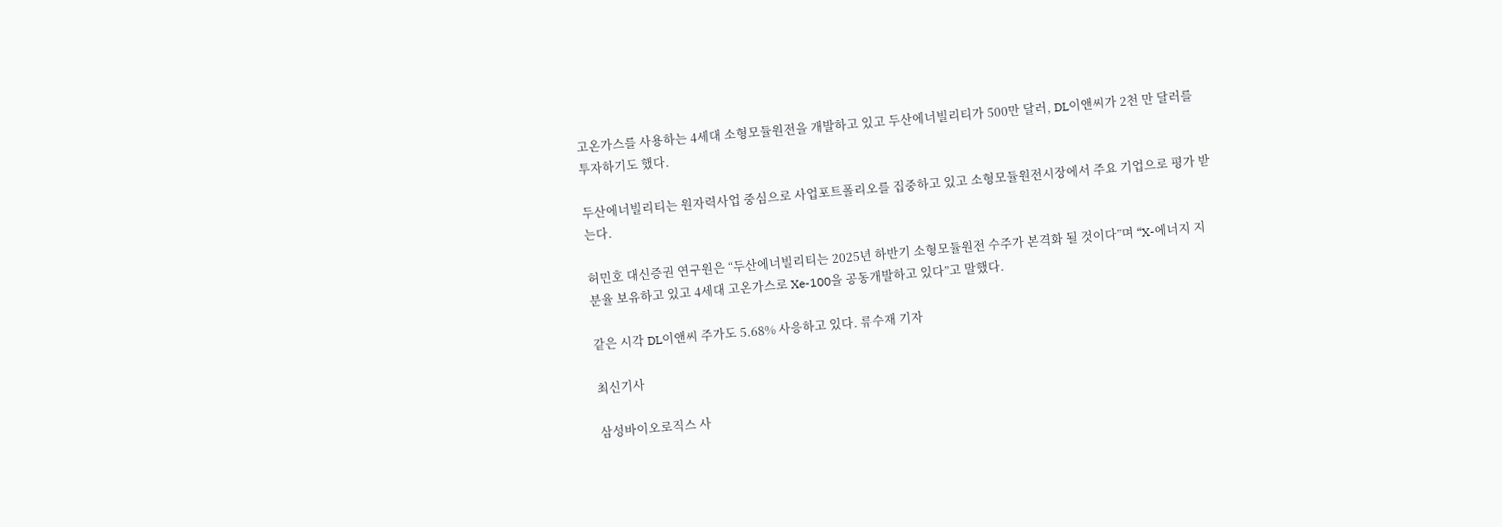고온가스를 사용하는 4세대 소형모듈원전을 개발하고 있고 두산에너빌리티가 500만 달러, DL이앤씨가 2천 만 달러를 투자하기도 했다.

두산에너빌리티는 원자력사업 중심으로 사업포트폴리오를 집중하고 있고 소형모듈원전시장에서 주요 기업으로 평가 받는다.

허민호 대신증권 연구원은 “두산에너빌리티는 2025년 하반기 소형모듈원전 수주가 본격화 될 것이다”며 “X-에너지 지분율 보유하고 있고 4세대 고온가스로 Xe-100을 공동개발하고 있다”고 말했다.

같은 시각 DL이앤씨 주가도 5.68% 사응하고 있다. 류수재 기자

최신기사

삼성바이오로직스 사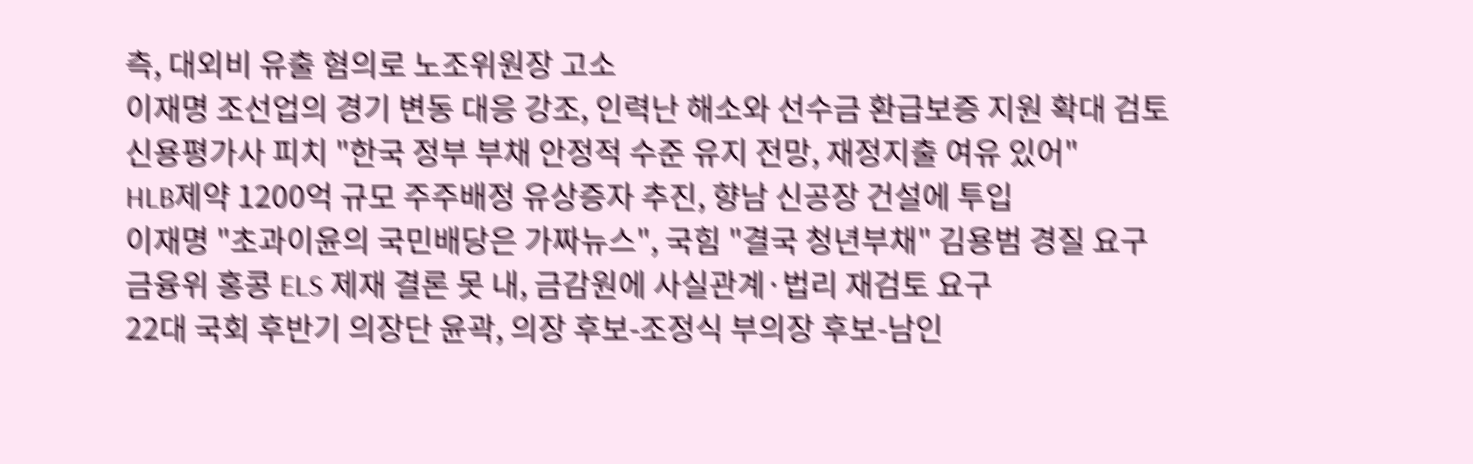측, 대외비 유출 혐의로 노조위원장 고소
이재명 조선업의 경기 변동 대응 강조, 인력난 해소와 선수금 환급보증 지원 확대 검토
신용평가사 피치 "한국 정부 부채 안정적 수준 유지 전망, 재정지출 여유 있어"
HLB제약 1200억 규모 주주배정 유상증자 추진, 향남 신공장 건설에 투입
이재명 "초과이윤의 국민배당은 가짜뉴스", 국힘 "결국 청년부채" 김용범 경질 요구
금융위 홍콩 ELS 제재 결론 못 내, 금감원에 사실관계·법리 재검토 요구
22대 국회 후반기 의장단 윤곽, 의장 후보-조정식 부의장 후보-남인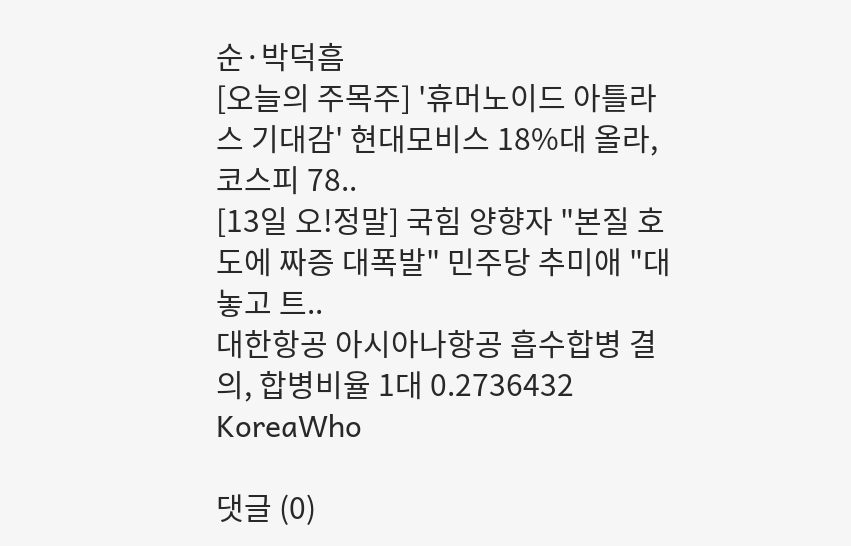순·박덕흠
[오늘의 주목주] '휴머노이드 아틀라스 기대감' 현대모비스 18%대 올라, 코스피 78..
[13일 오!정말] 국힘 양향자 "본질 호도에 짜증 대폭발" 민주당 추미애 "대놓고 트..
대한항공 아시아나항공 흡수합병 결의, 합병비율 1대 0.2736432
KoreaWho

댓글 (0)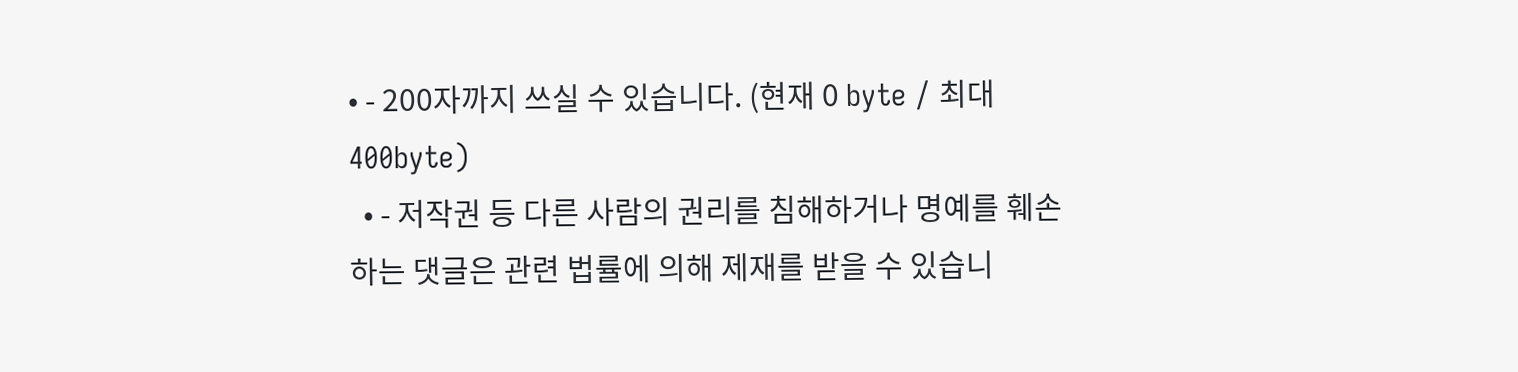• - 200자까지 쓰실 수 있습니다. (현재 0 byte / 최대 400byte)
  • - 저작권 등 다른 사람의 권리를 침해하거나 명예를 훼손하는 댓글은 관련 법률에 의해 제재를 받을 수 있습니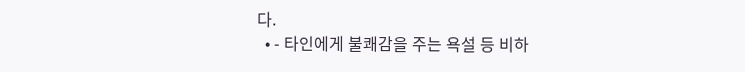다.
  • - 타인에게 불쾌감을 주는 욕설 등 비하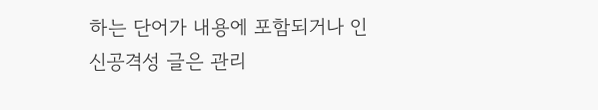하는 단어가 내용에 포함되거나 인신공격성 글은 관리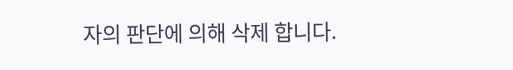자의 판단에 의해 삭제 합니다.